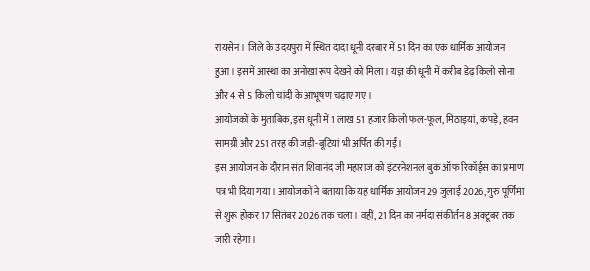रायसेन। जिले के उदयपुरा में स्थित दादा धूनी दरबार में 51 दिन का एक धार्मिक आयोजन हुआ। इसमें आस्था का अनोखा रूप देखने को मिला। यज्ञ की धूनी में करीब डेढ़ किलो सोना और 4 से 5 किलो चांदी के आभूषण चढ़ाए गए।
आयोजकों के मुताबिक, इस धूनी में 1 लाख 51 हजार किलो फल-फूल, मिठाइयां, कपड़े, हवन सामग्री और 251 तरह की जड़ी-बूटियां भी अर्पित की गईं।
इस आयोजन के दौरान संत शिवानंद जी महाराज को इंटरनेशनल बुक ऑफ रिकॉर्ड्स का प्रमाण पत्र भी दिया गया। आयोजकों ने बताया कि यह धार्मिक आयोजन 29 जुलाई 2026, गुरु पूर्णिमा से शुरू होकर 17 सितंबर 2026 तक चला। वहीं, 21 दिन का नर्मदा संकीर्तन 8 अक्टूबर तक जारी रहेगा।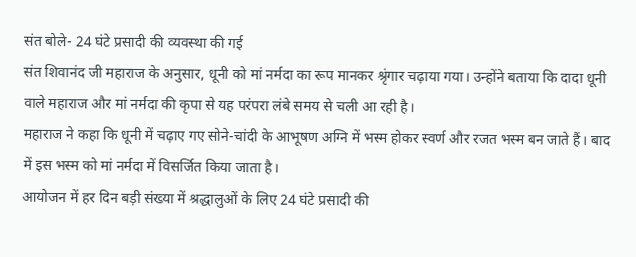संत बोले- 24 घंटे प्रसादी की व्यवस्था की गई
संत शिवानंद जी महाराज के अनुसार, धूनी को मां नर्मदा का रूप मानकर श्रृंगार चढ़ाया गया। उन्होंने बताया कि दादा धूनी वाले महाराज और मां नर्मदा की कृपा से यह परंपरा लंबे समय से चली आ रही है।
महाराज ने कहा कि धूनी में चढ़ाए गए सोने-चांदी के आभूषण अग्नि में भस्म होकर स्वर्ण और रजत भस्म बन जाते हैं। बाद में इस भस्म को मां नर्मदा में विसर्जित किया जाता है।
आयोजन में हर दिन बड़ी संख्या में श्रद्धालुओं के लिए 24 घंटे प्रसादी की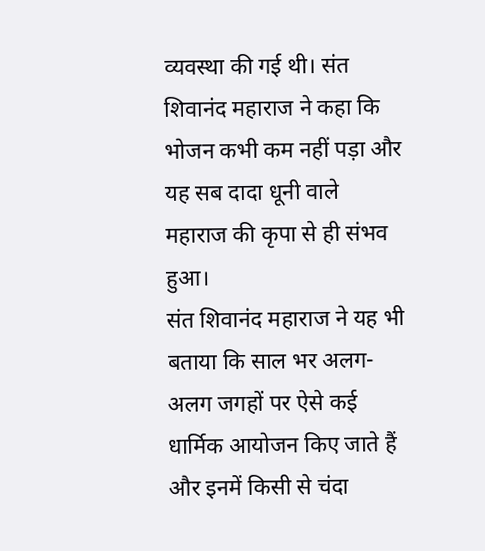व्यवस्था की गई थी। संत शिवानंद महाराज ने कहा कि भोजन कभी कम नहीं पड़ा और यह सब दादा धूनी वाले महाराज की कृपा से ही संभव हुआ।
संत शिवानंद महाराज ने यह भी बताया कि साल भर अलग-अलग जगहों पर ऐसे कई धार्मिक आयोजन किए जाते हैं और इनमें किसी से चंदा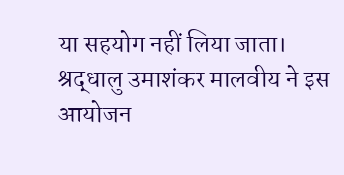या सहयोग नहीं लिया जाता। श्रद्धालु उमाशंकर मालवीय ने इस आयोजन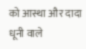को आस्था और दादा धूनी वाले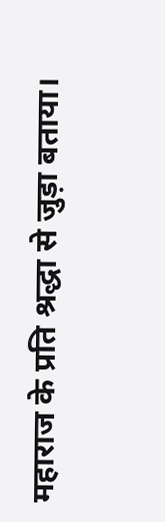महाराज के प्रति श्रद्धा से जुड़ा बताया।